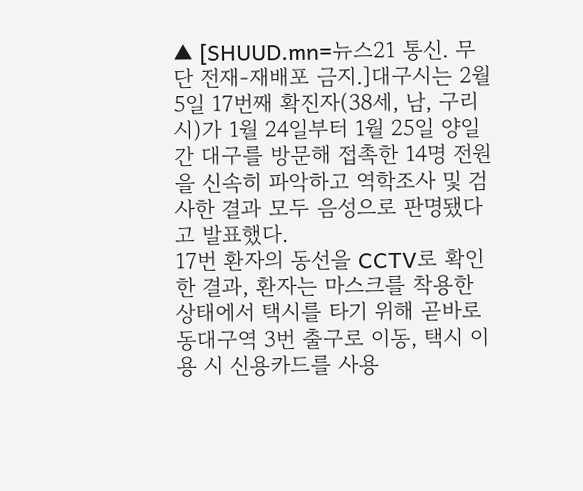▲ [SHUUD.mn=뉴스21 통신. 무단 전재-재배포 금지.]대구시는 2월 5일 17번째 확진자(38세, 남, 구리시)가 1월 24일부터 1월 25일 양일간 대구를 방문해 접촉한 14명 전원을 신속히 파악하고 역학조사 및 검사한 결과 모두 음성으로 판명됐다고 발표했다.
17번 환자의 동선을 CCTV로 확인한 결과, 환자는 마스크를 착용한 상태에서 택시를 타기 위해 곧바로 동대구역 3번 출구로 이동, 택시 이용 시 신용카드를 사용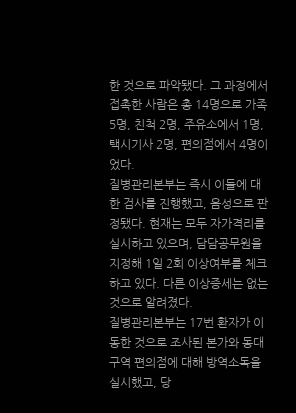한 것으로 파악됐다. 그 과정에서 접촉한 사람은 총 14명으로 가족 5명, 친척 2명, 주유소에서 1명, 택시기사 2명, 편의점에서 4명이었다.
질병관리본부는 즉시 이들에 대한 검사를 진행했고, 음성으로 판정됐다. 현재는 모두 자가격리를 실시하고 있으며, 담담공무원을 지정해 1일 2회 이상여부를 체크하고 있다. 다른 이상증세는 없는 것으로 알려졌다.
질병관리본부는 17번 환자가 이동한 것으로 조사된 본가와 동대구역 편의점에 대해 방역소독을 실시했고, 당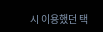시 이용했던 택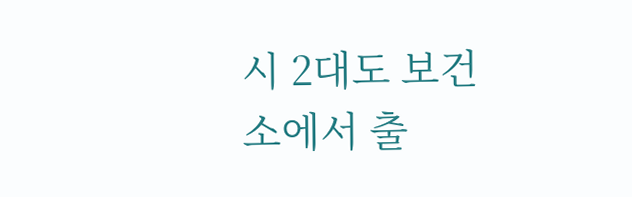시 2대도 보건소에서 출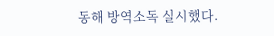동해 방역소독 실시했다.